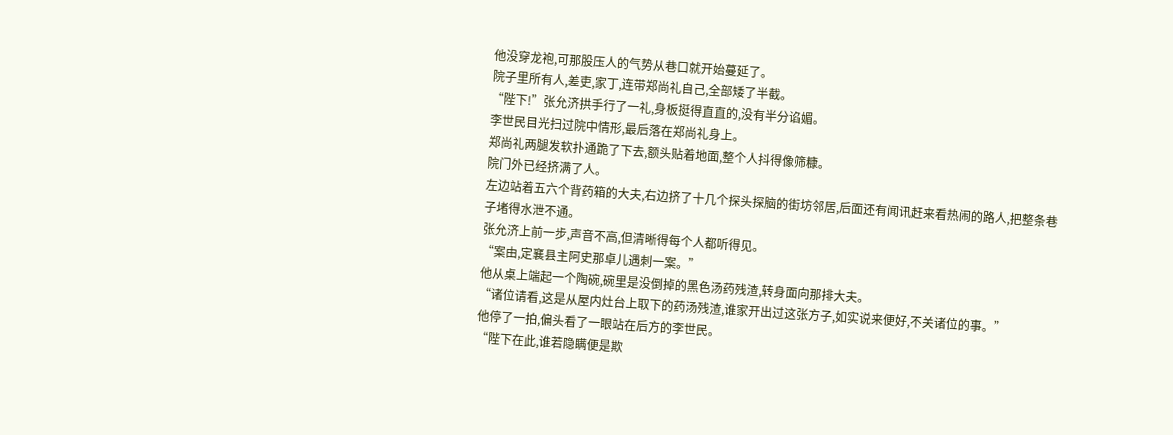他没穿龙袍,可那股压人的气势从巷口就开始蔓延了。
院子里所有人,差吏,家丁,连带郑尚礼自己,全部矮了半截。
“陛下!”张允济拱手行了一礼,身板挺得直直的,没有半分谄媚。
李世民目光扫过院中情形,最后落在郑尚礼身上。
郑尚礼两腿发软扑通跪了下去,额头贴着地面,整个人抖得像筛糠。
院门外已经挤满了人。
左边站着五六个背药箱的大夫,右边挤了十几个探头探脑的街坊邻居,后面还有闻讯赶来看热闹的路人,把整条巷子堵得水泄不通。
张允济上前一步,声音不高,但清晰得每个人都听得见。
“案由,定襄县主阿史那卓儿遇刺一案。”
他从桌上端起一个陶碗,碗里是没倒掉的黑色汤药残渣,转身面向那排大夫。
“诸位请看,这是从屋内灶台上取下的药汤残渣,谁家开出过这张方子,如实说来便好,不关诸位的事。”
他停了一拍,偏头看了一眼站在后方的李世民。
“陛下在此,谁若隐瞒便是欺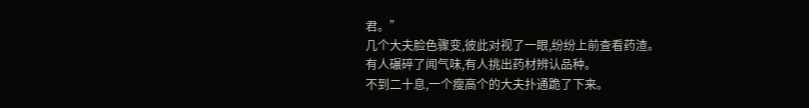君。”
几个大夫脸色骤变,彼此对视了一眼,纷纷上前查看药渣。
有人碾碎了闻气味,有人挑出药材辨认品种。
不到二十息,一个瘦高个的大夫扑通跪了下来。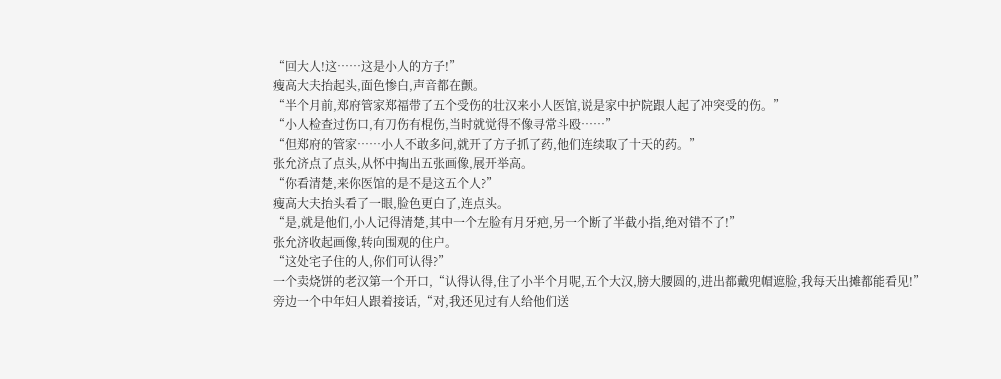“回大人!这……这是小人的方子!”
瘦高大夫抬起头,面色惨白,声音都在颤。
“半个月前,郑府管家郑福带了五个受伤的壮汉来小人医馆,说是家中护院跟人起了冲突受的伤。”
“小人检查过伤口,有刀伤有棍伤,当时就觉得不像寻常斗殴……”
“但郑府的管家……小人不敢多问,就开了方子抓了药,他们连续取了十天的药。”
张允济点了点头,从怀中掏出五张画像,展开举高。
“你看清楚,来你医馆的是不是这五个人?”
瘦高大夫抬头看了一眼,脸色更白了,连点头。
“是,就是他们,小人记得清楚,其中一个左脸有月牙疤,另一个断了半截小指,绝对错不了!”
张允济收起画像,转向围观的住户。
“这处宅子住的人,你们可认得?”
一个卖烧饼的老汉第一个开口,“认得认得,住了小半个月呢,五个大汉,膀大腰圆的,进出都戴兜帽遮脸,我每天出摊都能看见!”
旁边一个中年妇人跟着接话,“对,我还见过有人给他们送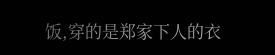饭,穿的是郑家下人的衣